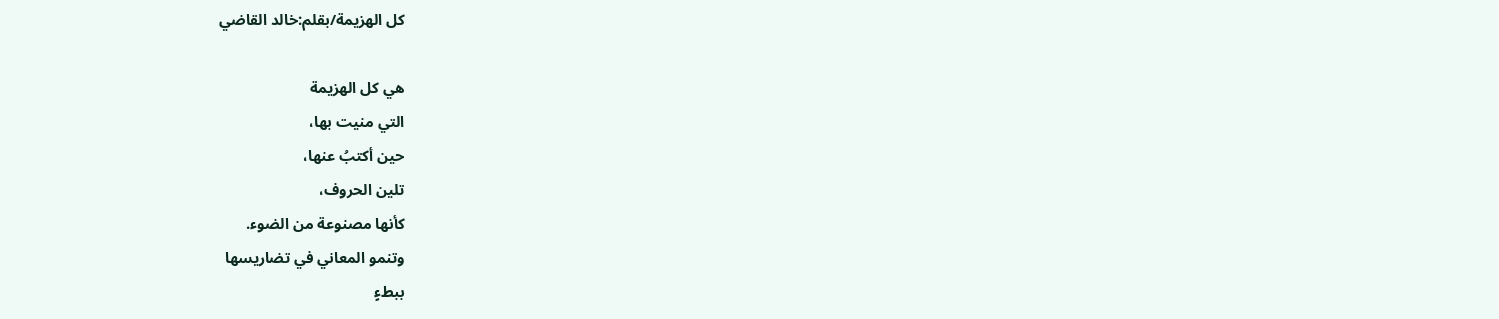كل الهزيمة/بقلم:خالد القاضي

هي كل الهزيمة
التي منيت بها،
حين أكتبُ عنها،
تلين الحروف،
كأنها مصنوعة من الضوء.
وتنمو المعاني في تضاريسها
ببطءٍ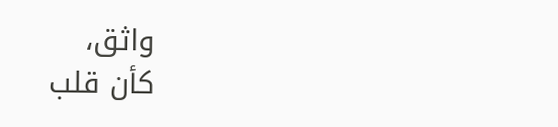واثق،
كأن قلب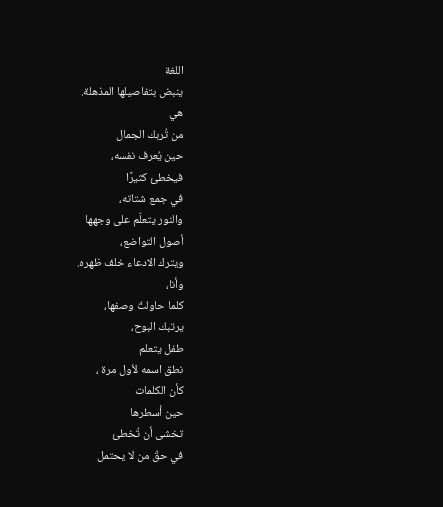اللغة
ينبض بتفاصيلها المذهلة.
هي
من تُربك الجمال
حين يُعرف نفسه،
فيخطئ كثيرًا
في جمع شتاته،
والنور يتعلّم على وجهها
أصول التواضع،
ويترك الادعاء خلف ظهره.
وأنا،
كلما حاولتُ وصفها،
يرتبك البوح،
طفل يتعلم
نطق اسمه لأول مرة ،
كأن الكلمات
حين أسطرها
تخشى أن تُخطئ
في حقّ من لا يحتمل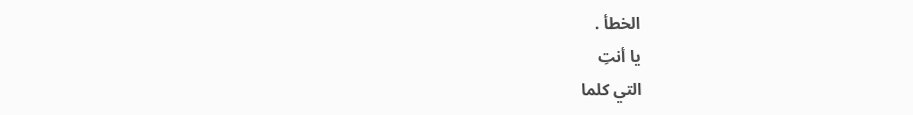الخطأ .
يا أنتِ
التي كلما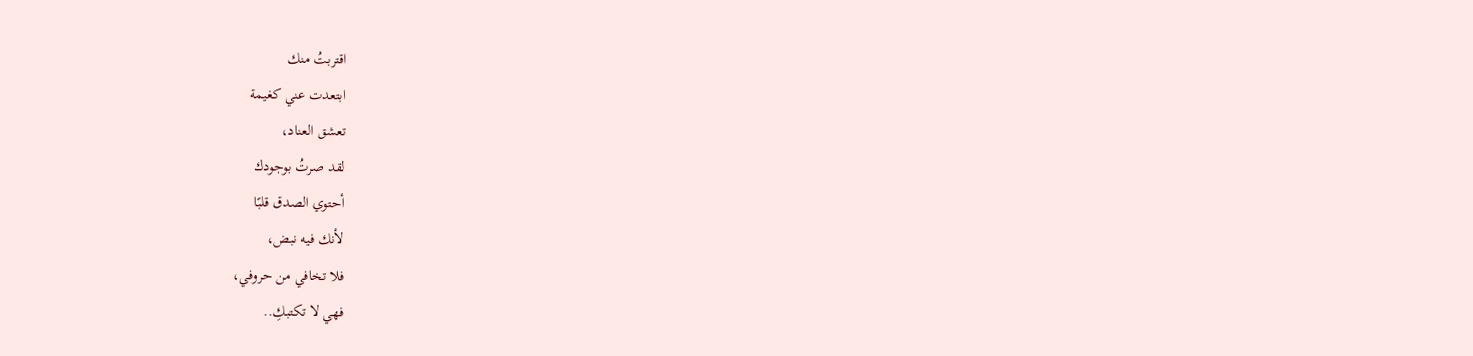اقتربتُ منك
ابتعدت عني كغيمة
تعشق العناد،
لقد صرتُ بوجودك
أحتوي الصدق قلبًا
لأنك فيه نبض،
فلا تخافي من حروفي،
فهي لا تكتبكِ..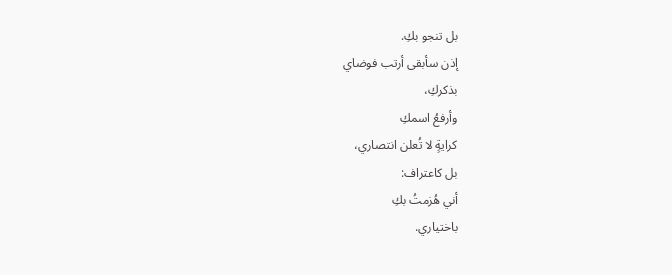بل تنجو بكِ.
إذن سأبقى أرتب فوضاي
بذكركِ،
وأرفعُ اسمكِ
كرايةٍ لا تُعلن انتصاري،
بل كاعتراف:
أني هُزمتُ بكِ
باختياري.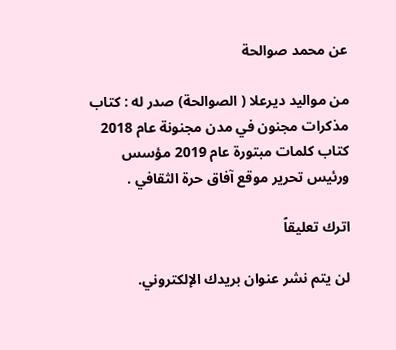عن محمد صوالحة

من مواليد ديرعلا ( الصوالحة) صدر له : كتاب مذكرات مجنون في مدن مجنونة عام 2018 كتاب كلمات مبتورة عام 2019 مؤسس ورئيس تحرير موقع آفاق حرة الثقافي .

اترك تعليقاً

لن يتم نشر عنوان بريدك الإلكتروني.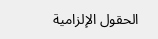الحقول الإلزامية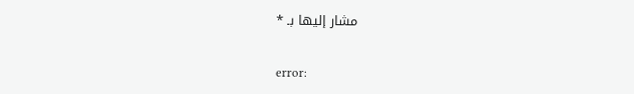مشار إليها بـ *

error: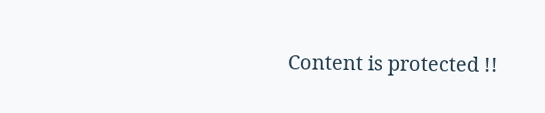Content is protected !!